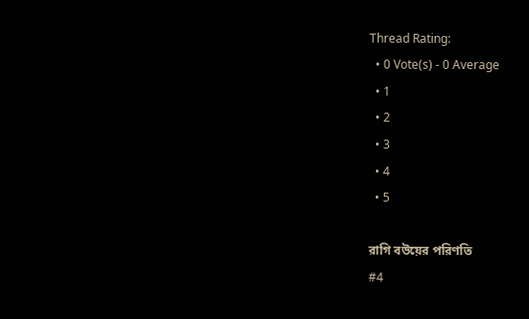Thread Rating:
  • 0 Vote(s) - 0 Average
  • 1
  • 2
  • 3
  • 4
  • 5

রাগি বউয়ের পরিণতি
#4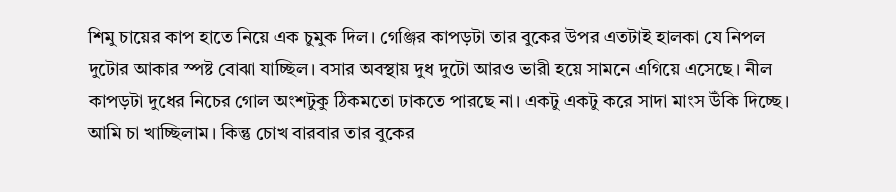শিমু চায়ের কাপ হাতে নিয়ে এক চুমুক দিল। গেঞ্জির কাপড়টা তার বুকের উপর এতটাই হালকা যে নিপল দুটোর আকার স্পষ্ট বোঝা যাচ্ছিল। বসার অবস্থায় দুধ দুটো আরও ভারী হয়ে সামনে এগিয়ে এসেছে। নীল কাপড়টা দুধের নিচের গোল অংশটুকু ঠিকমতো ঢাকতে পারছে না। একটু একটু করে সাদা মাংস উঁকি দিচ্ছে।
আমি চা খাচ্ছিলাম। কিন্তু চোখ বারবার তার বুকের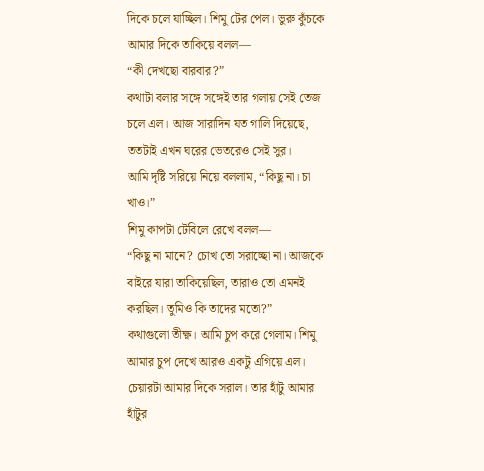দিকে চলে যাচ্ছিল। শিমু টের পেল। ভুরু কুঁচকে আমার দিকে তাকিয়ে বলল—
“কী দেখছো বারবার?”
কথাটা বলার সঙ্গে সঙ্গেই তার গলায় সেই তেজ চলে এল। আজ সারাদিন যত গালি দিয়েছে, ততটাই এখন ঘরের ভেতরেও সেই সুর।
আমি দৃষ্টি সরিয়ে নিয়ে বললাম, “কিছু না। চা খাও।”
শিমু কাপটা টেবিলে রেখে বলল—
“কিছু না মানে? চোখ তো সরাচ্ছো না। আজকে বাইরে যারা তাকিয়েছিল, তারাও তো এমনই করছিল। তুমিও কি তাদের মতো?”
কথাগুলো তীক্ষ্ণ। আমি চুপ করে গেলাম। শিমু আমার চুপ দেখে আরও একটু এগিয়ে এল। চেয়ারটা আমার দিকে সরাল। তার হাঁটু আমার হাঁটুর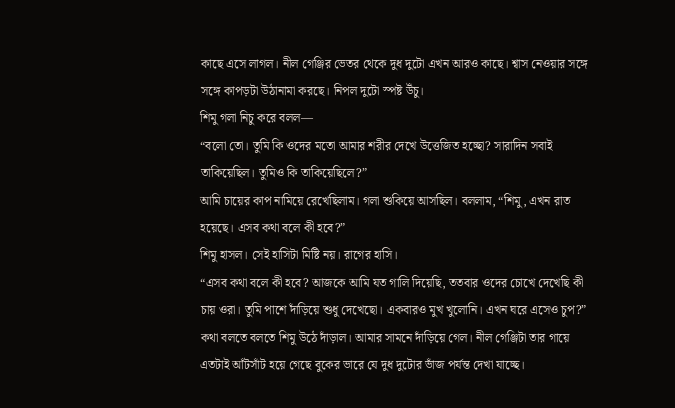কাছে এসে লাগল। নীল গেঞ্জির ভেতর থেকে দুধ দুটো এখন আরও কাছে। শ্বাস নেওয়ার সঙ্গে সঙ্গে কাপড়টা উঠানামা করছে। নিপল দুটো স্পষ্ট উঁচু।
শিমু গলা নিচু করে বলল—
“বলো তো। তুমি কি ওদের মতো আমার শরীর দেখে উত্তেজিত হচ্ছো? সারাদিন সবাই তাকিয়েছিল। তুমিও কি তাকিয়েছিলে?”
আমি চায়ের কাপ নামিয়ে রেখেছিলাম। গলা শুকিয়ে আসছিল। বললাম, “শিমু, এখন রাত হয়েছে। এসব কথা বলে কী হবে?”
শিমু হাসল। সেই হাসিটা মিষ্টি নয়। রাগের হাসি।
“এসব কথা বলে কী হবে? আজকে আমি যত গালি দিয়েছি, ততবার ওদের চোখে দেখেছি কী চায় ওরা। তুমি পাশে দাঁড়িয়ে শুধু দেখেছো। একবারও মুখ খুলোনি। এখন ঘরে এসেও চুপ?”
কথা বলতে বলতে শিমু উঠে দাঁড়াল। আমার সামনে দাঁড়িয়ে গেল। নীল গেঞ্জিটা তার গায়ে এতটাই আঁটসাঁট হয়ে গেছে বুকের ভারে যে দুধ দুটোর ভাঁজ পর্যন্ত দেখা যাচ্ছে।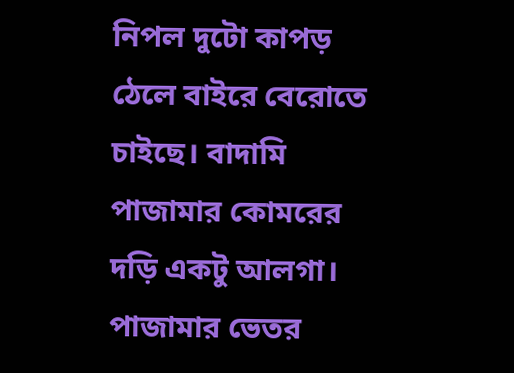নিপল দুটো কাপড় ঠেলে বাইরে বেরোতে চাইছে। বাদামি পাজামার কোমরের দড়ি একটু আলগা। পাজামার ভেতর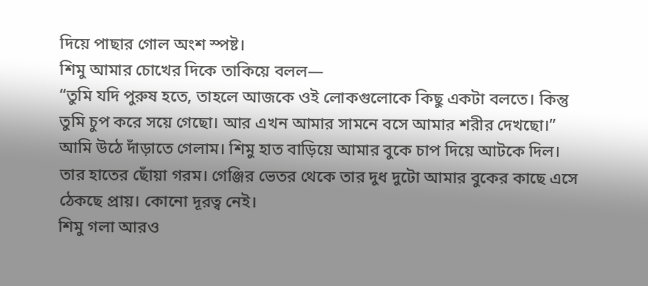দিয়ে পাছার গোল অংশ স্পষ্ট।
শিমু আমার চোখের দিকে তাকিয়ে বলল—
“তুমি যদি পুরুষ হতে, তাহলে আজকে ওই লোকগুলোকে কিছু একটা বলতে। কিন্তু তুমি চুপ করে সয়ে গেছো। আর এখন আমার সামনে বসে আমার শরীর দেখছো।”
আমি উঠে দাঁড়াতে গেলাম। শিমু হাত বাড়িয়ে আমার বুকে চাপ দিয়ে আটকে দিল। তার হাতের ছোঁয়া গরম। গেঞ্জির ভেতর থেকে তার দুধ দুটো আমার বুকের কাছে এসে ঠেকছে প্রায়। কোনো দূরত্ব নেই।
শিমু গলা আরও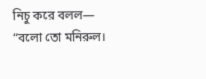নিচু করে বলল—
“বলো তো মনিরুল।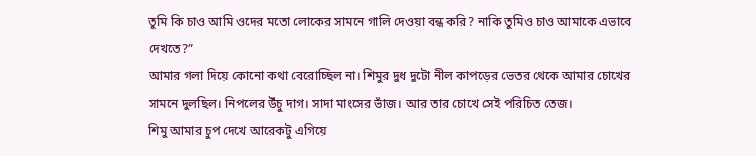তুমি কি চাও আমি ওদের মতো লোকের সামনে গালি দেওয়া বন্ধ করি? নাকি তুমিও চাও আমাকে এভাবে দেখতে?”
আমার গলা দিয়ে কোনো কথা বেরোচ্ছিল না। শিমুর দুধ দুটো নীল কাপড়ের ভেতর থেকে আমার চোখের সামনে দুলছিল। নিপলের উঁচু দাগ। সাদা মাংসের ভাঁজ। আর তার চোখে সেই পরিচিত তেজ।
শিমু আমার চুপ দেখে আরেকটু এগিয়ে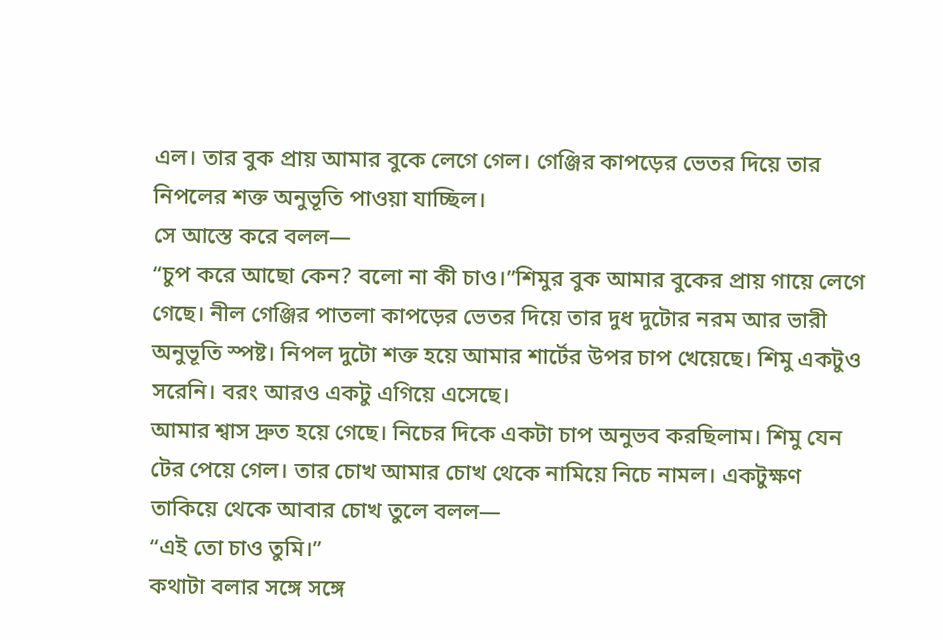এল। তার বুক প্রায় আমার বুকে লেগে গেল। গেঞ্জির কাপড়ের ভেতর দিয়ে তার নিপলের শক্ত অনুভূতি পাওয়া যাচ্ছিল।
সে আস্তে করে বলল—
“চুপ করে আছো কেন? বলো না কী চাও।”শিমুর বুক আমার বুকের প্রায় গায়ে লেগে গেছে। নীল গেঞ্জির পাতলা কাপড়ের ভেতর দিয়ে তার দুধ দুটোর নরম আর ভারী অনুভূতি স্পষ্ট। নিপল দুটো শক্ত হয়ে আমার শার্টের উপর চাপ খেয়েছে। শিমু একটুও সরেনি। বরং আরও একটু এগিয়ে এসেছে।
আমার শ্বাস দ্রুত হয়ে গেছে। নিচের দিকে একটা চাপ অনুভব করছিলাম। শিমু যেন টের পেয়ে গেল। তার চোখ আমার চোখ থেকে নামিয়ে নিচে নামল। একটুক্ষণ তাকিয়ে থেকে আবার চোখ তুলে বলল—
“এই তো চাও তুমি।”
কথাটা বলার সঙ্গে সঙ্গে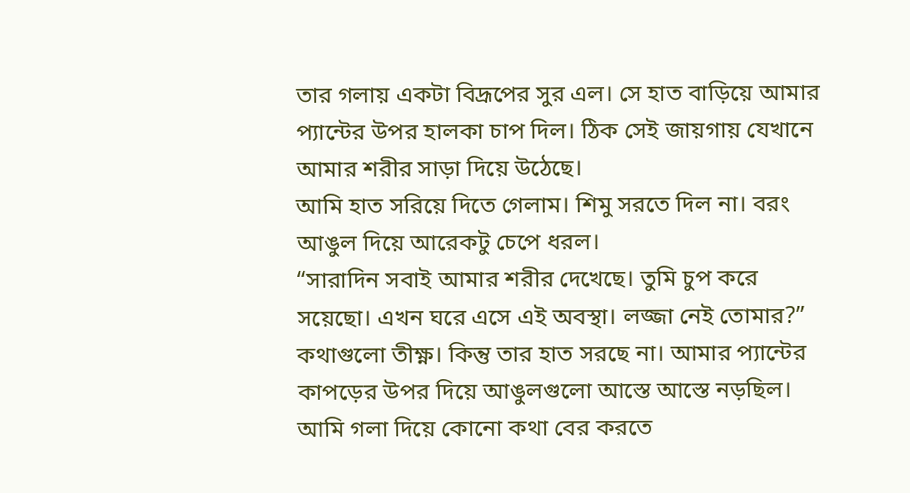তার গলায় একটা বিদ্রূপের সুর এল। সে হাত বাড়িয়ে আমার প্যান্টের উপর হালকা চাপ দিল। ঠিক সেই জায়গায় যেখানে আমার শরীর সাড়া দিয়ে উঠেছে।
আমি হাত সরিয়ে দিতে গেলাম। শিমু সরতে দিল না। বরং আঙুল দিয়ে আরেকটু চেপে ধরল।
“সারাদিন সবাই আমার শরীর দেখেছে। তুমি চুপ করে সয়েছো। এখন ঘরে এসে এই অবস্থা। লজ্জা নেই তোমার?”
কথাগুলো তীক্ষ্ণ। কিন্তু তার হাত সরছে না। আমার প্যান্টের কাপড়ের উপর দিয়ে আঙুলগুলো আস্তে আস্তে নড়ছিল। আমি গলা দিয়ে কোনো কথা বের করতে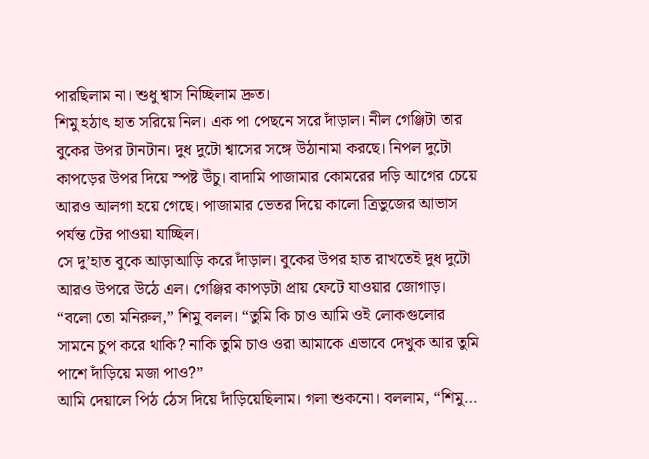পারছিলাম না। শুধু শ্বাস নিচ্ছিলাম দ্রুত।
শিমু হঠাৎ হাত সরিয়ে নিল। এক পা পেছনে সরে দাঁড়াল। নীল গেঞ্জিটা তার বুকের উপর টানটান। দুধ দুটো শ্বাসের সঙ্গে উঠানামা করছে। নিপল দুটো কাপড়ের উপর দিয়ে স্পষ্ট উঁচু। বাদামি পাজামার কোমরের দড়ি আগের চেয়ে আরও আলগা হয়ে গেছে। পাজামার ভেতর দিয়ে কালো ত্রিভুজের আভাস পর্যন্ত টের পাওয়া যাচ্ছিল।
সে দু’হাত বুকে আড়াআড়ি করে দাঁড়াল। বুকের উপর হাত রাখতেই দুধ দুটো আরও উপরে উঠে এল। গেঞ্জির কাপড়টা প্রায় ফেটে যাওয়ার জোগাড়।
“বলো তো মনিরুল,” শিমু বলল। “তুমি কি চাও আমি ওই লোকগুলোর সামনে চুপ করে থাকি? নাকি তুমি চাও ওরা আমাকে এভাবে দেখুক আর তুমি পাশে দাঁড়িয়ে মজা পাও?”
আমি দেয়ালে পিঠ ঠেস দিয়ে দাঁড়িয়েছিলাম। গলা শুকনো। বললাম, “শিমু…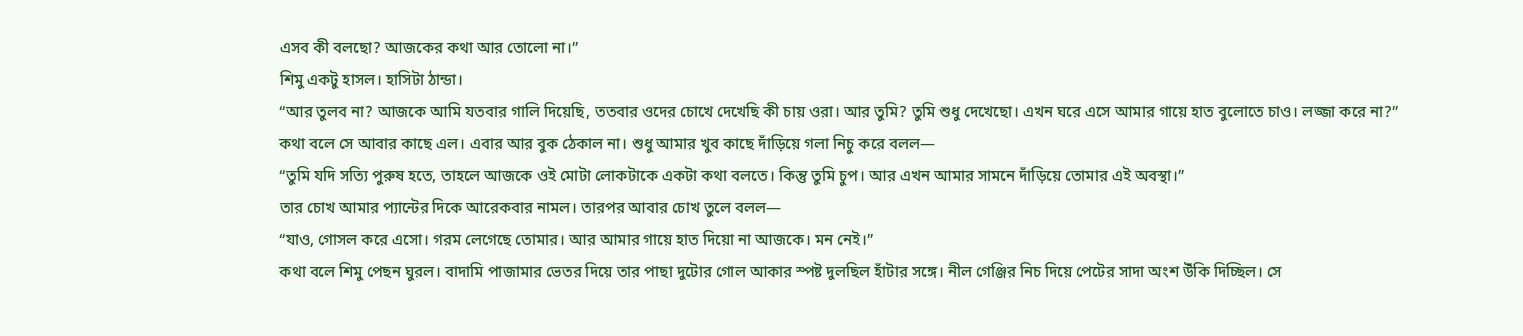এসব কী বলছো? আজকের কথা আর তোলো না।”
শিমু একটু হাসল। হাসিটা ঠান্ডা।
“আর তুলব না? আজকে আমি যতবার গালি দিয়েছি, ততবার ওদের চোখে দেখেছি কী চায় ওরা। আর তুমি? তুমি শুধু দেখেছো। এখন ঘরে এসে আমার গায়ে হাত বুলোতে চাও। লজ্জা করে না?”
কথা বলে সে আবার কাছে এল। এবার আর বুক ঠেকাল না। শুধু আমার খুব কাছে দাঁড়িয়ে গলা নিচু করে বলল—
“তুমি যদি সত্যি পুরুষ হতে, তাহলে আজকে ওই মোটা লোকটাকে একটা কথা বলতে। কিন্তু তুমি চুপ। আর এখন আমার সামনে দাঁড়িয়ে তোমার এই অবস্থা।”
তার চোখ আমার প্যান্টের দিকে আরেকবার নামল। তারপর আবার চোখ তুলে বলল—
“যাও, গোসল করে এসো। গরম লেগেছে তোমার। আর আমার গায়ে হাত দিয়ো না আজকে। মন নেই।”
কথা বলে শিমু পেছন ঘুরল। বাদামি পাজামার ভেতর দিয়ে তার পাছা দুটোর গোল আকার স্পষ্ট দুলছিল হাঁটার সঙ্গে। নীল গেঞ্জির নিচ দিয়ে পেটের সাদা অংশ উঁকি দিচ্ছিল। সে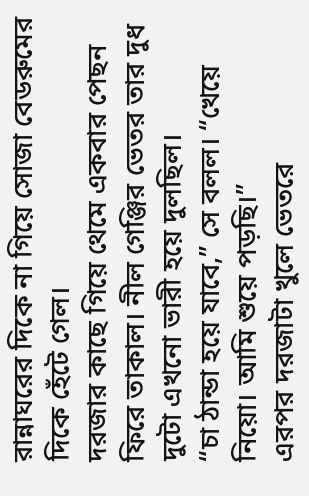রান্নাঘরের দিকে না গিয়ে সোজা বেডরুমের দিকে হেঁটে গেল।
দরজার কাছে গিয়ে থেমে একবার পেছন ফিরে তাকাল। নীল গেঞ্জির ভেতর তার দুধ দুটো এখনো ভারী হয়ে দুলছিল।
“চা ঠান্ডা হয়ে যাবে,” সে বলল। “খেয়ে নিয়ো। আমি শুয়ে পড়ছি।”
এরপর দরজাটা খুলে ভেতরে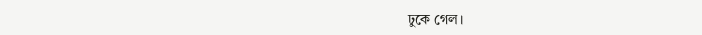ঢুকে গেল।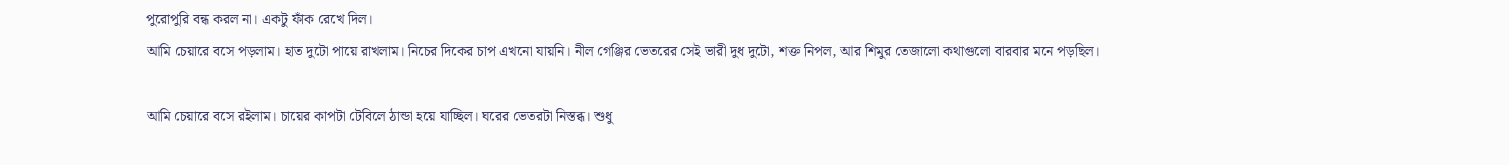পুরোপুরি বন্ধ করল না। একটু ফাঁক রেখে দিল।
আমি চেয়ারে বসে পড়লাম। হাত দুটো পায়ে রাখলাম। নিচের দিকের চাপ এখনো যায়নি। নীল গেঞ্জির ভেতরের সেই ভারী দুধ দুটো, শক্ত নিপল, আর শিমুর তেজালো কথাগুলো বারবার মনে পড়ছিল।

আমি চেয়ারে বসে রইলাম। চায়ের কাপটা টেবিলে ঠান্ডা হয়ে যাচ্ছিল। ঘরের ভেতরটা নিস্তব্ধ। শুধু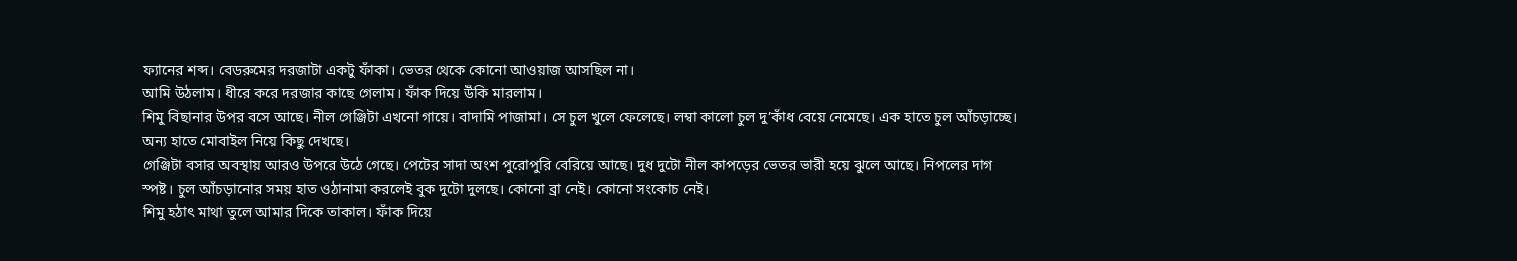ফ্যানের শব্দ। বেডরুমের দরজাটা একটু ফাঁকা। ভেতর থেকে কোনো আওয়াজ আসছিল না।
আমি উঠলাম। ধীরে করে দরজার কাছে গেলাম। ফাঁক দিয়ে উঁকি মারলাম।
শিমু বিছানার উপর বসে আছে। নীল গেঞ্জিটা এখনো গায়ে। বাদামি পাজামা। সে চুল খুলে ফেলেছে। লম্বা কালো চুল দু’কাঁধ বেয়ে নেমেছে। এক হাতে চুল আঁচড়াচ্ছে। অন্য হাতে মোবাইল নিয়ে কিছু দেখছে।
গেঞ্জিটা বসার অবস্থায় আরও উপরে উঠে গেছে। পেটের সাদা অংশ পুরোপুরি বেরিয়ে আছে। দুধ দুটো নীল কাপড়ের ভেতর ভারী হয়ে ঝুলে আছে। নিপলের দাগ স্পষ্ট। চুল আঁচড়ানোর সময় হাত ওঠানামা করলেই বুক দুটো দুলছে। কোনো ব্রা নেই। কোনো সংকোচ নেই।
শিমু হঠাৎ মাথা তুলে আমার দিকে তাকাল। ফাঁক দিয়ে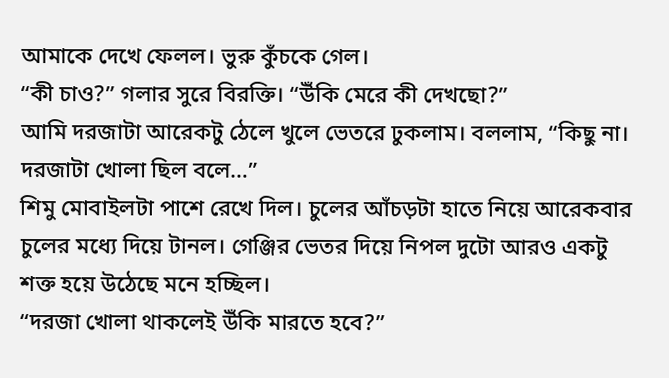আমাকে দেখে ফেলল। ভুরু কুঁচকে গেল।
“কী চাও?” গলার সুরে বিরক্তি। “উঁকি মেরে কী দেখছো?”
আমি দরজাটা আরেকটু ঠেলে খুলে ভেতরে ঢুকলাম। বললাম, “কিছু না। দরজাটা খোলা ছিল বলে…”
শিমু মোবাইলটা পাশে রেখে দিল। চুলের আঁচড়টা হাতে নিয়ে আরেকবার চুলের মধ্যে দিয়ে টানল। গেঞ্জির ভেতর দিয়ে নিপল দুটো আরও একটু শক্ত হয়ে উঠেছে মনে হচ্ছিল।
“দরজা খোলা থাকলেই উঁকি মারতে হবে?”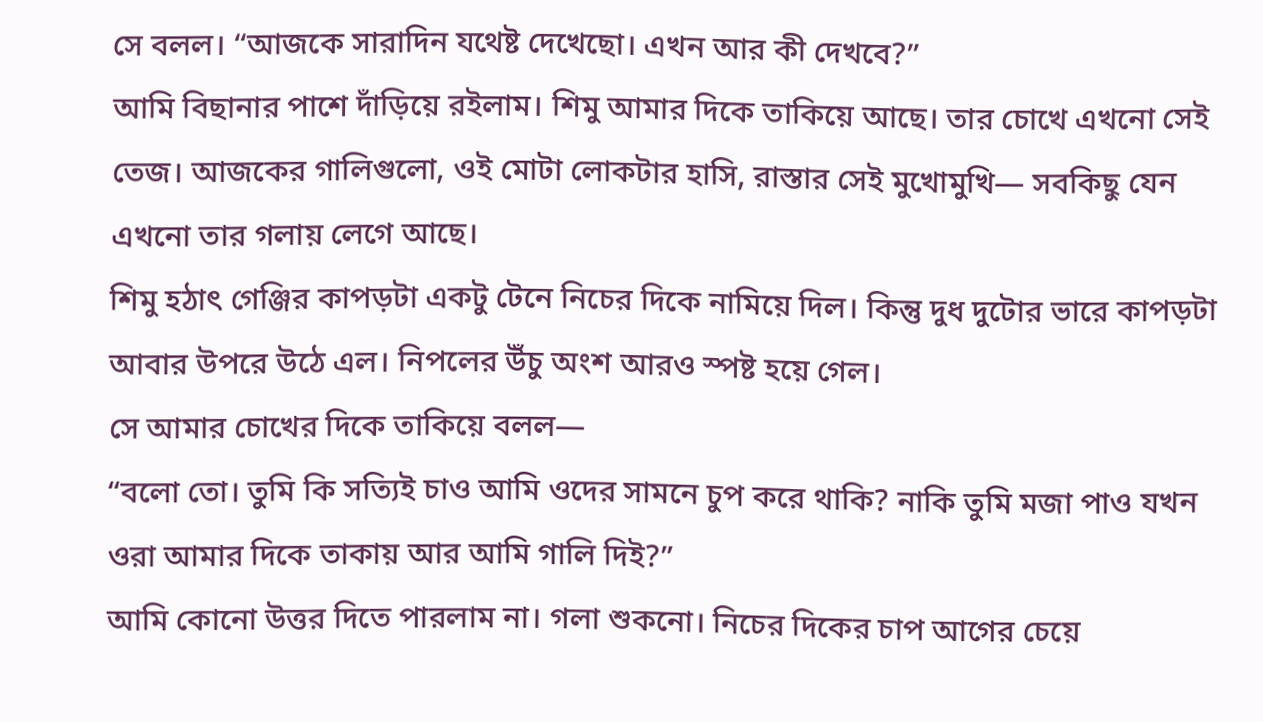সে বলল। “আজকে সারাদিন যথেষ্ট দেখেছো। এখন আর কী দেখবে?”
আমি বিছানার পাশে দাঁড়িয়ে রইলাম। শিমু আমার দিকে তাকিয়ে আছে। তার চোখে এখনো সেই তেজ। আজকের গালিগুলো, ওই মোটা লোকটার হাসি, রাস্তার সেই মুখোমুখি— সবকিছু যেন এখনো তার গলায় লেগে আছে।
শিমু হঠাৎ গেঞ্জির কাপড়টা একটু টেনে নিচের দিকে নামিয়ে দিল। কিন্তু দুধ দুটোর ভারে কাপড়টা আবার উপরে উঠে এল। নিপলের উঁচু অংশ আরও স্পষ্ট হয়ে গেল।
সে আমার চোখের দিকে তাকিয়ে বলল—
“বলো তো। তুমি কি সত্যিই চাও আমি ওদের সামনে চুপ করে থাকি? নাকি তুমি মজা পাও যখন ওরা আমার দিকে তাকায় আর আমি গালি দিই?”
আমি কোনো উত্তর দিতে পারলাম না। গলা শুকনো। নিচের দিকের চাপ আগের চেয়ে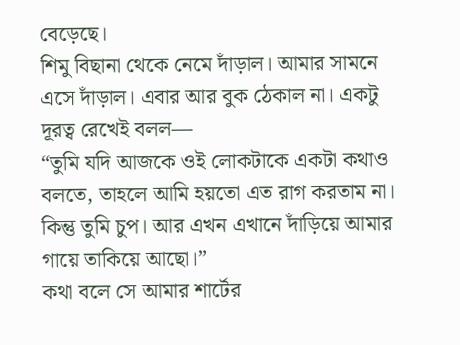বেড়েছে।
শিমু বিছানা থেকে নেমে দাঁড়াল। আমার সামনে এসে দাঁড়াল। এবার আর বুক ঠেকাল না। একটু দূরত্ব রেখেই বলল—
“তুমি যদি আজকে ওই লোকটাকে একটা কথাও বলতে, তাহলে আমি হয়তো এত রাগ করতাম না। কিন্তু তুমি চুপ। আর এখন এখানে দাঁড়িয়ে আমার গায়ে তাকিয়ে আছো।”
কথা বলে সে আমার শার্টের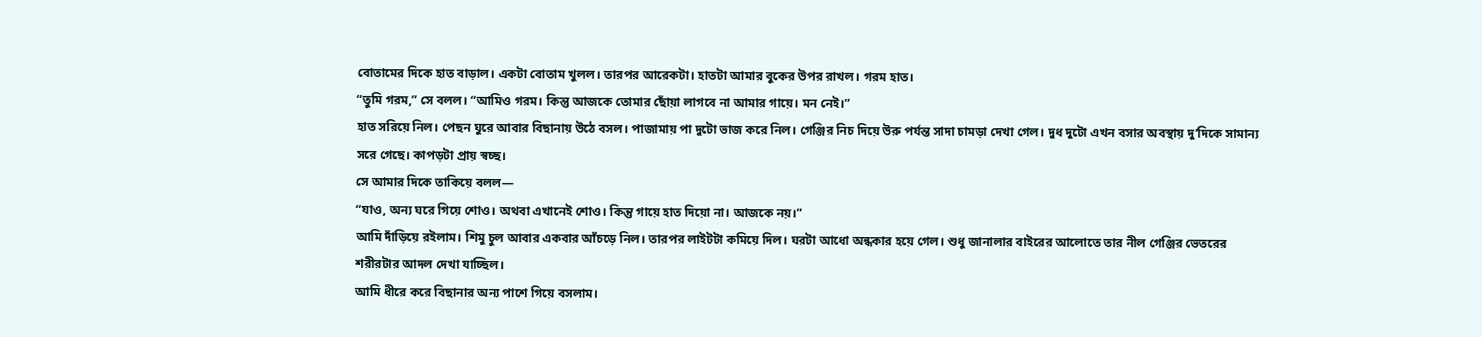বোতামের দিকে হাত বাড়াল। একটা বোতাম খুলল। তারপর আরেকটা। হাতটা আমার বুকের উপর রাখল। গরম হাত।
“তুমি গরম,” সে বলল। “আমিও গরম। কিন্তু আজকে তোমার ছোঁয়া লাগবে না আমার গায়ে। মন নেই।”
হাত সরিয়ে নিল। পেছন ঘুরে আবার বিছানায় উঠে বসল। পাজামায় পা দুটো ভাজ করে নিল। গেঞ্জির নিচ দিয়ে উরু পর্যন্ত সাদা চামড়া দেখা গেল। দুধ দুটো এখন বসার অবস্থায় দু’দিকে সামান্য সরে গেছে। কাপড়টা প্রায় স্বচ্ছ।
সে আমার দিকে তাকিয়ে বলল—
“যাও, অন্য ঘরে গিয়ে শোও। অথবা এখানেই শোও। কিন্তু গায়ে হাত দিয়ো না। আজকে নয়।”
আমি দাঁড়িয়ে রইলাম। শিমু চুল আবার একবার আঁচড়ে নিল। তারপর লাইটটা কমিয়ে দিল। ঘরটা আধো অন্ধকার হয়ে গেল। শুধু জানালার বাইরের আলোতে তার নীল গেঞ্জির ভেতরের শরীরটার আদল দেখা যাচ্ছিল।
আমি ধীরে করে বিছানার অন্য পাশে গিয়ে বসলাম।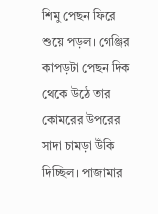শিমু পেছন ফিরে শুয়ে পড়ল। গেঞ্জির কাপড়টা পেছন দিক থেকে উঠে তার কোমরের উপরের সাদা চামড়া উঁকি দিচ্ছিল। পাজামার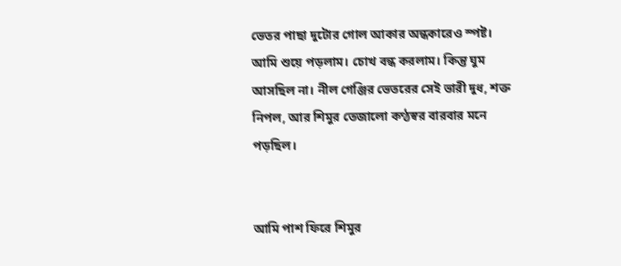ভেতর পাছা দুটোর গোল আকার অন্ধকারেও স্পষ্ট।
আমি শুয়ে পড়লাম। চোখ বন্ধ করলাম। কিন্তু ঘুম আসছিল না। নীল গেঞ্জির ভেতরের সেই ভারী দুধ, শক্ত নিপল, আর শিমুর তেজালো কণ্ঠস্বর বারবার মনে পড়ছিল।


আমি পাশ ফিরে শিমুর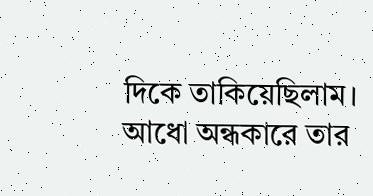দিকে তাকিয়েছিলাম। আধো অন্ধকারে তার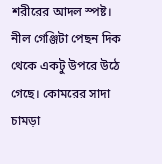শরীরের আদল স্পষ্ট। নীল গেঞ্জিটা পেছন দিক থেকে একটু উপরে উঠে গেছে। কোমরের সাদা চামড়া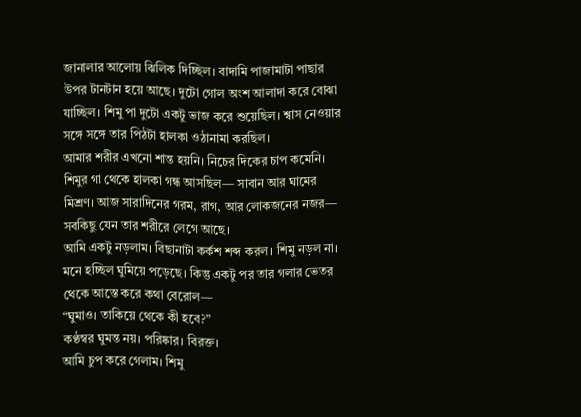জানালার আলোয় ঝিলিক দিচ্ছিল। বাদামি পাজামাটা পাছার উপর টানটান হয়ে আছে। দুটো গোল অংশ আলাদা করে বোঝা যাচ্ছিল। শিমু পা দুটো একটু ভাজ করে শুয়েছিল। শ্বাস নেওয়ার সঙ্গে সঙ্গে তার পিঠটা হালকা ওঠানামা করছিল।
আমার শরীর এখনো শান্ত হয়নি। নিচের দিকের চাপ কমেনি। শিমুর গা থেকে হালকা গন্ধ আসছিল— সাবান আর ঘামের মিশ্রণ। আজ সারাদিনের গরম, রাগ, আর লোকজনের নজর— সবকিছু যেন তার শরীরে লেগে আছে।
আমি একটু নড়লাম। বিছানাটা কর্কশ শব্দ করল। শিমু নড়ল না। মনে হচ্ছিল ঘুমিয়ে পড়েছে। কিন্তু একটু পর তার গলার ভেতর থেকে আস্তে করে কথা বেরোল—
“ঘুমাও। তাকিয়ে থেকে কী হবে?”
কণ্ঠস্বর ঘুমন্ত নয়। পরিষ্কার। বিরক্ত।
আমি চুপ করে গেলাম। শিমু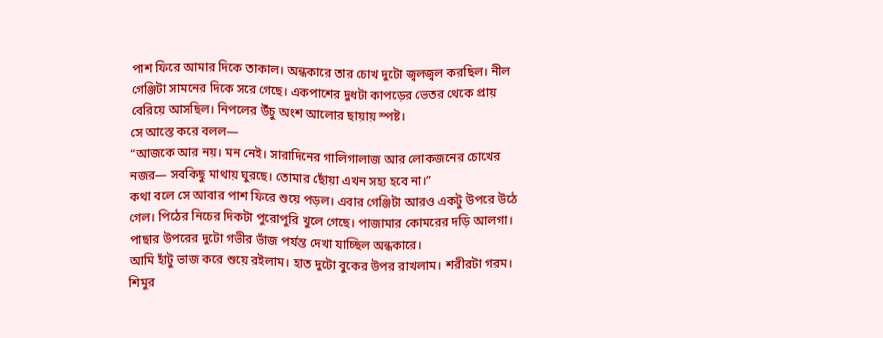পাশ ফিরে আমার দিকে তাকাল। অন্ধকারে তার চোখ দুটো জ্বলজ্বল করছিল। নীল গেঞ্জিটা সামনের দিকে সরে গেছে। একপাশের দুধটা কাপড়ের ভেতর থেকে প্রায় বেরিয়ে আসছিল। নিপলের উঁচু অংশ আলোর ছায়ায় স্পষ্ট।
সে আস্তে করে বলল—
“আজকে আর নয়। মন নেই। সারাদিনের গালিগালাজ আর লোকজনের চোখের নজর— সবকিছু মাথায় ঘুরছে। তোমার ছোঁয়া এখন সহ্য হবে না।”
কথা বলে সে আবার পাশ ফিরে শুয়ে পড়ল। এবার গেঞ্জিটা আরও একটু উপরে উঠে গেল। পিঠের নিচের দিকটা পুরোপুরি খুলে গেছে। পাজামার কোমরের দড়ি আলগা। পাছার উপরের দুটো গভীর ভাঁজ পর্যন্ত দেখা যাচ্ছিল অন্ধকারে।
আমি হাঁটু ভাজ করে শুয়ে রইলাম। হাত দুটো বুকের উপর রাখলাম। শরীরটা গরম। শিমুর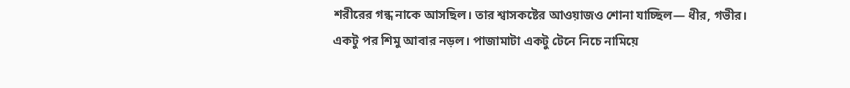শরীরের গন্ধ নাকে আসছিল। তার শ্বাসকষ্টের আওয়াজও শোনা যাচ্ছিল— ধীর, গভীর।
একটু পর শিমু আবার নড়ল। পাজামাটা একটু টেনে নিচে নামিয়ে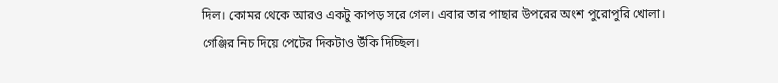দিল। কোমর থেকে আরও একটু কাপড় সরে গেল। এবার তার পাছার উপরের অংশ পুরোপুরি খোলা। গেঞ্জির নিচ দিয়ে পেটের দিকটাও উঁকি দিচ্ছিল।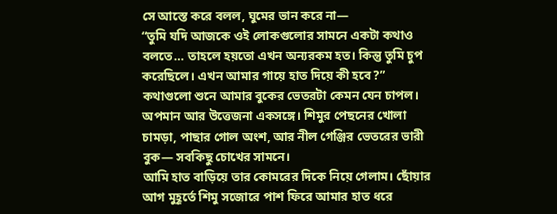সে আস্তে করে বলল, ঘুমের ভান করে না—
“তুমি যদি আজকে ওই লোকগুলোর সামনে একটা কথাও বলতে… তাহলে হয়তো এখন অন্যরকম হত। কিন্তু তুমি চুপ করেছিলে। এখন আমার গায়ে হাত দিয়ে কী হবে?”
কথাগুলো শুনে আমার বুকের ভেতরটা কেমন যেন চাপল। অপমান আর উত্তেজনা একসঙ্গে। শিমুর পেছনের খোলা চামড়া, পাছার গোল অংশ, আর নীল গেঞ্জির ভেতরের ভারী বুক— সবকিছু চোখের সামনে।
আমি হাত বাড়িয়ে তার কোমরের দিকে নিয়ে গেলাম। ছোঁয়ার আগ মুহূর্তে শিমু সজোরে পাশ ফিরে আমার হাত ধরে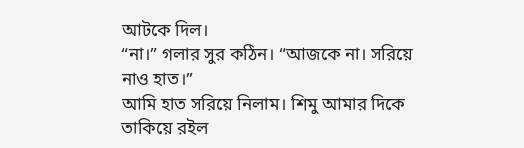আটকে দিল।
“না।” গলার সুর কঠিন। “আজকে না। সরিয়ে নাও হাত।”
আমি হাত সরিয়ে নিলাম। শিমু আমার দিকে তাকিয়ে রইল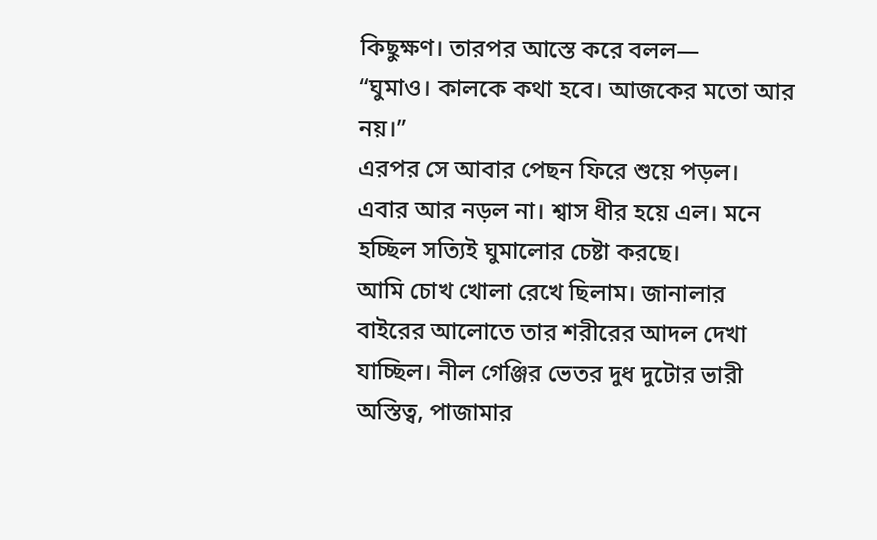কিছুক্ষণ। তারপর আস্তে করে বলল—
“ঘুমাও। কালকে কথা হবে। আজকের মতো আর নয়।”
এরপর সে আবার পেছন ফিরে শুয়ে পড়ল। এবার আর নড়ল না। শ্বাস ধীর হয়ে এল। মনে হচ্ছিল সত্যিই ঘুমালোর চেষ্টা করছে।
আমি চোখ খোলা রেখে ছিলাম। জানালার বাইরের আলোতে তার শরীরের আদল দেখা যাচ্ছিল। নীল গেঞ্জির ভেতর দুধ দুটোর ভারী অস্তিত্ব, পাজামার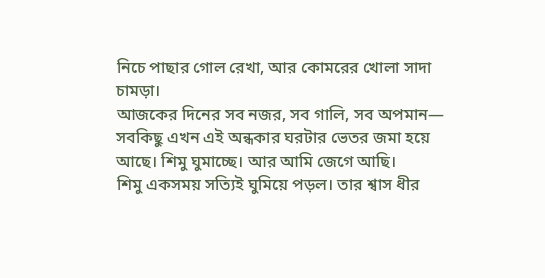নিচে পাছার গোল রেখা, আর কোমরের খোলা সাদা চামড়া।
আজকের দিনের সব নজর, সব গালি, সব অপমান— সবকিছু এখন এই অন্ধকার ঘরটার ভেতর জমা হয়ে আছে। শিমু ঘুমাচ্ছে। আর আমি জেগে আছি।
শিমু একসময় সত্যিই ঘুমিয়ে পড়ল। তার শ্বাস ধীর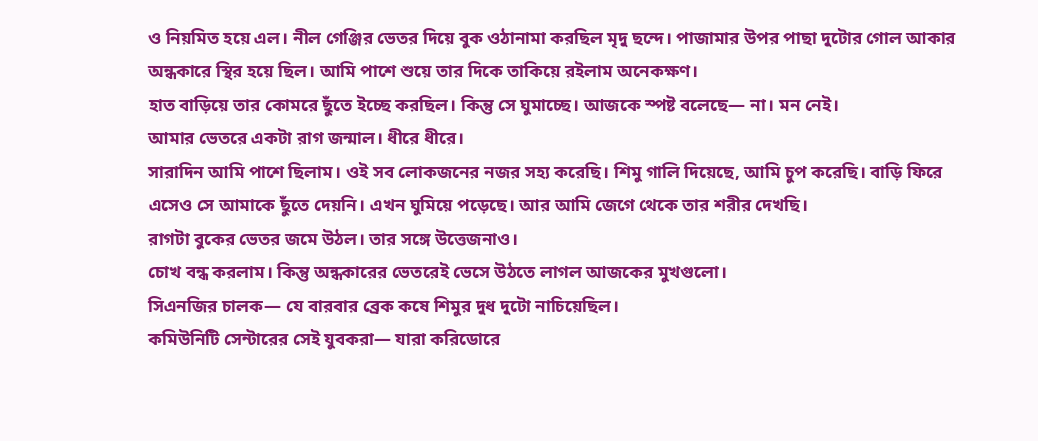ও নিয়মিত হয়ে এল। নীল গেঞ্জির ভেতর দিয়ে বুক ওঠানামা করছিল মৃদু ছন্দে। পাজামার উপর পাছা দুটোর গোল আকার অন্ধকারে স্থির হয়ে ছিল। আমি পাশে শুয়ে তার দিকে তাকিয়ে রইলাম অনেকক্ষণ।
হাত বাড়িয়ে তার কোমরে ছুঁতে ইচ্ছে করছিল। কিন্তু সে ঘুমাচ্ছে। আজকে স্পষ্ট বলেছে— না। মন নেই।
আমার ভেতরে একটা রাগ জন্মাল। ধীরে ধীরে।
সারাদিন আমি পাশে ছিলাম। ওই সব লোকজনের নজর সহ্য করেছি। শিমু গালি দিয়েছে, আমি চুপ করেছি। বাড়ি ফিরে এসেও সে আমাকে ছুঁতে দেয়নি। এখন ঘুমিয়ে পড়েছে। আর আমি জেগে থেকে তার শরীর দেখছি।
রাগটা বুকের ভেতর জমে উঠল। তার সঙ্গে উত্তেজনাও।
চোখ বন্ধ করলাম। কিন্তু অন্ধকারের ভেতরেই ভেসে উঠতে লাগল আজকের মুখগুলো।
সিএনজির চালক— যে বারবার ব্রেক কষে শিমুর দুধ দুটো নাচিয়েছিল।
কমিউনিটি সেন্টারের সেই যুবকরা— যারা করিডোরে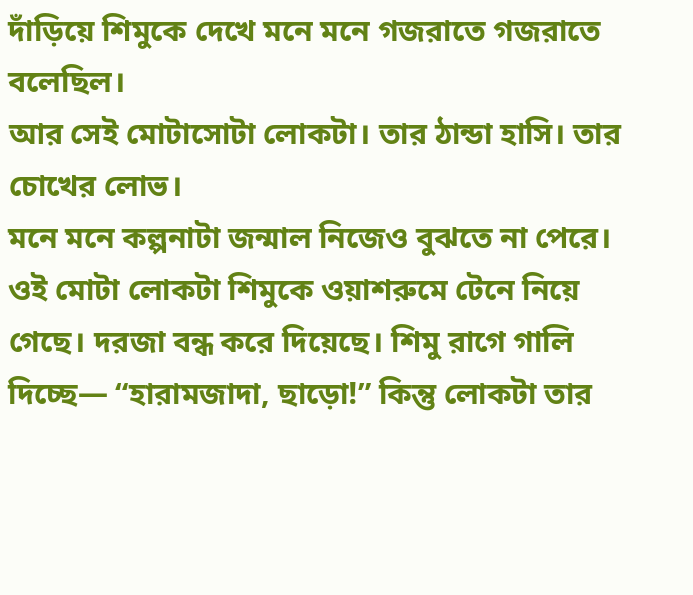দাঁড়িয়ে শিমুকে দেখে মনে মনে গজরাতে গজরাতে বলেছিল।
আর সেই মোটাসোটা লোকটা। তার ঠান্ডা হাসি। তার চোখের লোভ।
মনে মনে কল্পনাটা জন্মাল নিজেও বুঝতে না পেরে।
ওই মোটা লোকটা শিমুকে ওয়াশরুমে টেনে নিয়ে গেছে। দরজা বন্ধ করে দিয়েছে। শিমু রাগে গালি দিচ্ছে— “হারামজাদা, ছাড়ো!” কিন্তু লোকটা তার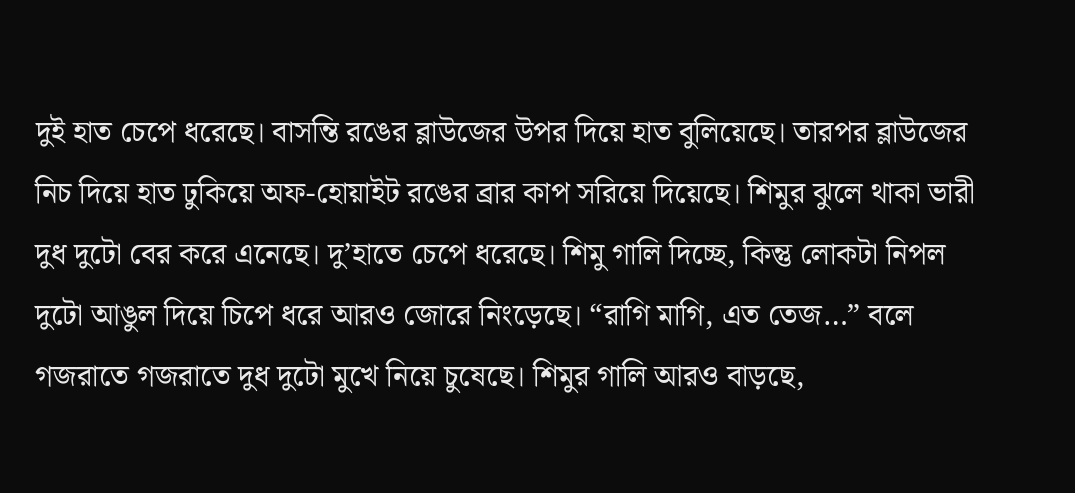দুই হাত চেপে ধরেছে। বাসন্তি রঙের ব্লাউজের উপর দিয়ে হাত বুলিয়েছে। তারপর ব্লাউজের নিচ দিয়ে হাত ঢুকিয়ে অফ-হোয়াইট রঙের ব্রার কাপ সরিয়ে দিয়েছে। শিমুর ঝুলে থাকা ভারী দুধ দুটো বের করে এনেছে। দু’হাতে চেপে ধরেছে। শিমু গালি দিচ্ছে, কিন্তু লোকটা নিপল দুটো আঙুল দিয়ে চিপে ধরে আরও জোরে নিংড়েছে। “রাগি মাগি, এত তেজ…” বলে গজরাতে গজরাতে দুধ দুটো মুখে নিয়ে চুষেছে। শিমুর গালি আরও বাড়ছে,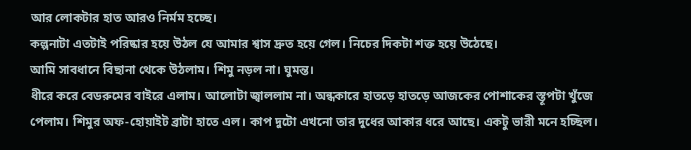আর লোকটার হাত আরও নির্মম হচ্ছে।
কল্পনাটা এতটাই পরিষ্কার হয়ে উঠল যে আমার শ্বাস দ্রুত হয়ে গেল। নিচের দিকটা শক্ত হয়ে উঠেছে।
আমি সাবধানে বিছানা থেকে উঠলাম। শিমু নড়ল না। ঘুমন্ত।
ধীরে করে বেডরুমের বাইরে এলাম। আলোটা জ্বাললাম না। অন্ধকারে হাতড়ে হাতড়ে আজকের পোশাকের স্তূপটা খুঁজে পেলাম। শিমুর অফ-হোয়াইট ব্রাটা হাতে এল। কাপ দুটো এখনো তার দুধের আকার ধরে আছে। একটু ভারী মনে হচ্ছিল।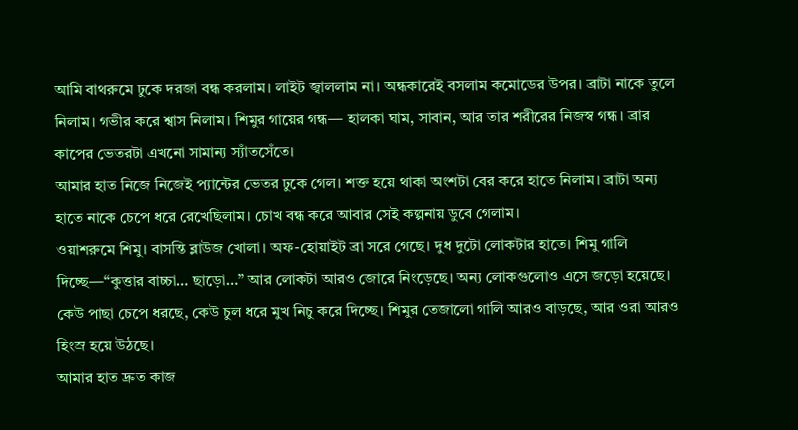আমি বাথরুমে ঢুকে দরজা বন্ধ করলাম। লাইট জ্বাললাম না। অন্ধকারেই বসলাম কমোডের উপর। ব্রাটা নাকে তুলে নিলাম। গভীর করে শ্বাস নিলাম। শিমুর গায়ের গন্ধ— হালকা ঘাম, সাবান, আর তার শরীরের নিজস্ব গন্ধ। ব্রার কাপের ভেতরটা এখনো সামান্য স্যাঁতসেঁতে।
আমার হাত নিজে নিজেই প্যান্টের ভেতর ঢুকে গেল। শক্ত হয়ে থাকা অংশটা বের করে হাতে নিলাম। ব্রাটা অন্য হাতে নাকে চেপে ধরে রেখেছিলাম। চোখ বন্ধ করে আবার সেই কল্পনায় ডুবে গেলাম।
ওয়াশরুমে শিমু। বাসন্তি ব্লাউজ খোলা। অফ-হোয়াইট ব্রা সরে গেছে। দুধ দুটো লোকটার হাতে। শিমু গালি দিচ্ছে—“কুত্তার বাচ্চা… ছাড়ো…” আর লোকটা আরও জোরে নিংড়েছে। অন্য লোকগুলোও এসে জড়ো হয়েছে। কেউ পাছা চেপে ধরছে, কেউ চুল ধরে মুখ নিচু করে দিচ্ছে। শিমুর তেজালো গালি আরও বাড়ছে, আর ওরা আরও হিংস্র হয়ে উঠছে।
আমার হাত দ্রুত কাজ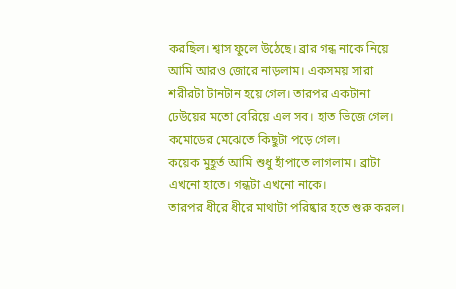করছিল। শ্বাস ফুলে উঠেছে। ব্রার গন্ধ নাকে নিয়ে আমি আরও জোরে নাড়লাম। একসময় সারা শরীরটা টানটান হয়ে গেল। তারপর একটানা ঢেউয়ের মতো বেরিয়ে এল সব। হাত ভিজে গেল। কমোডের মেঝেতে কিছুটা পড়ে গেল।
কয়েক মুহূর্ত আমি শুধু হাঁপাতে লাগলাম। ব্রাটা এখনো হাতে। গন্ধটা এখনো নাকে।
তারপর ধীরে ধীরে মাথাটা পরিষ্কার হতে শুরু করল।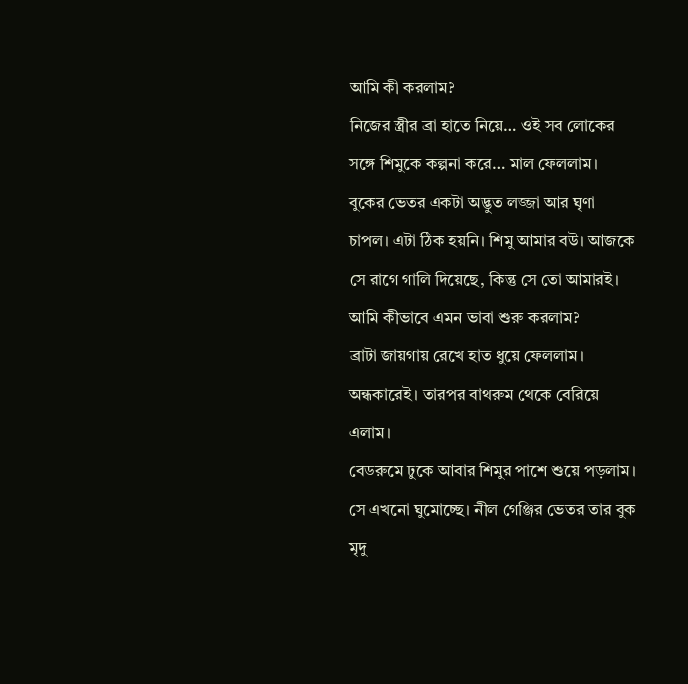আমি কী করলাম?
নিজের স্ত্রীর ব্রা হাতে নিয়ে… ওই সব লোকের সঙ্গে শিমুকে কল্পনা করে… মাল ফেললাম।
বুকের ভেতর একটা অদ্ভুত লজ্জা আর ঘৃণা চাপল। এটা ঠিক হয়নি। শিমু আমার বউ। আজকে সে রাগে গালি দিয়েছে, কিন্তু সে তো আমারই। আমি কীভাবে এমন ভাবা শুরু করলাম?
ব্রাটা জায়গায় রেখে হাত ধুয়ে ফেললাম। অন্ধকারেই। তারপর বাথরুম থেকে বেরিয়ে এলাম।
বেডরুমে ঢুকে আবার শিমুর পাশে শুয়ে পড়লাম। সে এখনো ঘুমোচ্ছে। নীল গেঞ্জির ভেতর তার বুক মৃদু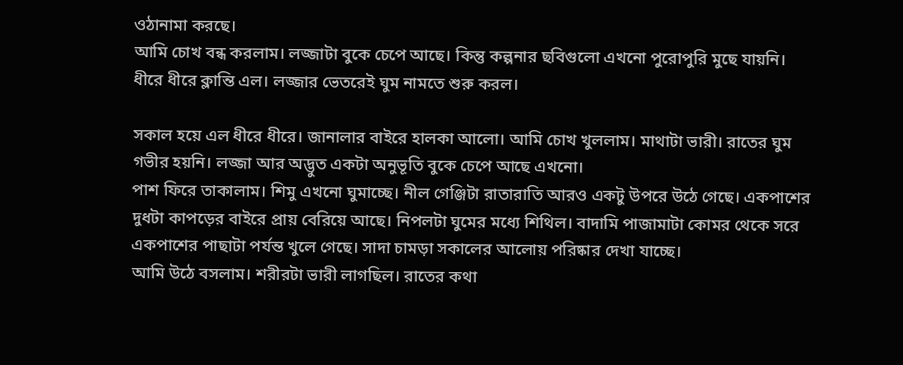ওঠানামা করছে।
আমি চোখ বন্ধ করলাম। লজ্জাটা বুকে চেপে আছে। কিন্তু কল্পনার ছবিগুলো এখনো পুরোপুরি মুছে যায়নি।
ধীরে ধীরে ক্লান্তি এল। লজ্জার ভেতরেই ঘুম নামতে শুরু করল।

সকাল হয়ে এল ধীরে ধীরে। জানালার বাইরে হালকা আলো। আমি চোখ খুললাম। মাথাটা ভারী। রাতের ঘুম গভীর হয়নি। লজ্জা আর অদ্ভুত একটা অনুভূতি বুকে চেপে আছে এখনো।
পাশ ফিরে তাকালাম। শিমু এখনো ঘুমাচ্ছে। নীল গেঞ্জিটা রাতারাতি আরও একটু উপরে উঠে গেছে। একপাশের দুধটা কাপড়ের বাইরে প্রায় বেরিয়ে আছে। নিপলটা ঘুমের মধ্যে শিথিল। বাদামি পাজামাটা কোমর থেকে সরে একপাশের পাছাটা পর্যন্ত খুলে গেছে। সাদা চামড়া সকালের আলোয় পরিষ্কার দেখা যাচ্ছে।
আমি উঠে বসলাম। শরীরটা ভারী লাগছিল। রাতের কথা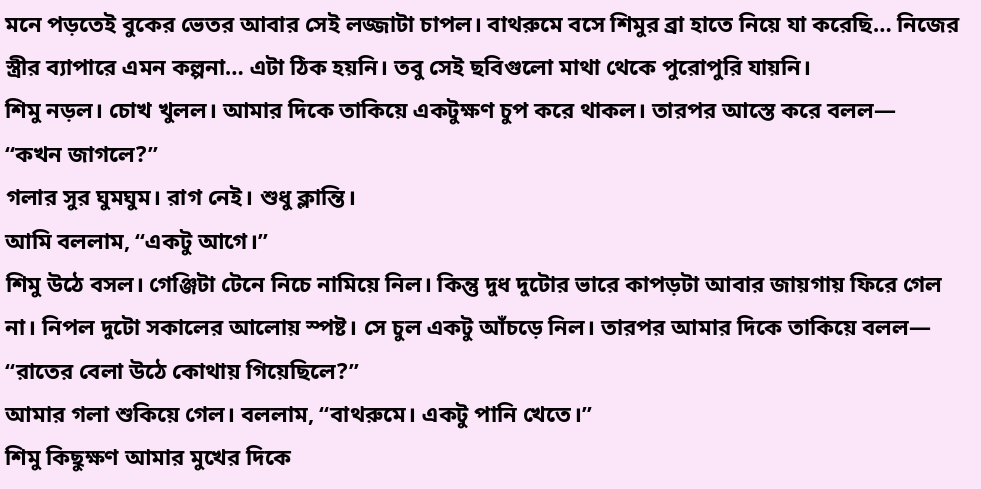মনে পড়তেই বুকের ভেতর আবার সেই লজ্জাটা চাপল। বাথরুমে বসে শিমুর ব্রা হাতে নিয়ে যা করেছি… নিজের স্ত্রীর ব্যাপারে এমন কল্পনা… এটা ঠিক হয়নি। তবু সেই ছবিগুলো মাথা থেকে পুরোপুরি যায়নি।
শিমু নড়ল। চোখ খুলল। আমার দিকে তাকিয়ে একটুক্ষণ চুপ করে থাকল। তারপর আস্তে করে বলল—
“কখন জাগলে?”
গলার সুর ঘুমঘুম। রাগ নেই। শুধু ক্লান্তি।
আমি বললাম, “একটু আগে।”
শিমু উঠে বসল। গেঞ্জিটা টেনে নিচে নামিয়ে নিল। কিন্তু দুধ দুটোর ভারে কাপড়টা আবার জায়গায় ফিরে গেল না। নিপল দুটো সকালের আলোয় স্পষ্ট। সে চুল একটু আঁচড়ে নিল। তারপর আমার দিকে তাকিয়ে বলল—
“রাতের বেলা উঠে কোথায় গিয়েছিলে?”
আমার গলা শুকিয়ে গেল। বললাম, “বাথরুমে। একটু পানি খেতে।”
শিমু কিছুক্ষণ আমার মুখের দিকে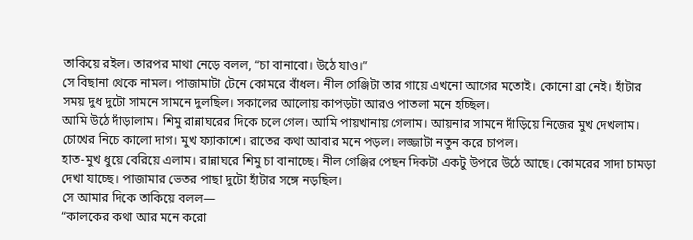তাকিয়ে রইল। তারপর মাথা নেড়ে বলল, “চা বানাবো। উঠে যাও।”
সে বিছানা থেকে নামল। পাজামাটা টেনে কোমরে বাঁধল। নীল গেঞ্জিটা তার গায়ে এখনো আগের মতোই। কোনো ব্রা নেই। হাঁটার সময় দুধ দুটো সামনে সামনে দুলছিল। সকালের আলোয় কাপড়টা আরও পাতলা মনে হচ্ছিল।
আমি উঠে দাঁড়ালাম। শিমু রান্নাঘরের দিকে চলে গেল। আমি পায়খানায় গেলাম। আয়নার সামনে দাঁড়িয়ে নিজের মুখ দেখলাম। চোখের নিচে কালো দাগ। মুখ ফ্যাকাশে। রাতের কথা আবার মনে পড়ল। লজ্জাটা নতুন করে চাপল।
হাত-মুখ ধুয়ে বেরিয়ে এলাম। রান্নাঘরে শিমু চা বানাচ্ছে। নীল গেঞ্জির পেছন দিকটা একটু উপরে উঠে আছে। কোমরের সাদা চামড়া দেখা যাচ্ছে। পাজামার ভেতর পাছা দুটো হাঁটার সঙ্গে নড়ছিল।
সে আমার দিকে তাকিয়ে বলল—
“কালকের কথা আর মনে করো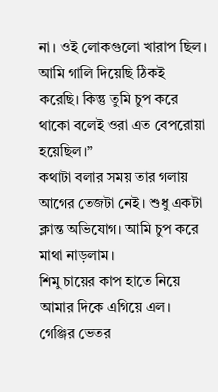না। ওই লোকগুলো খারাপ ছিল। আমি গালি দিয়েছি ঠিকই করেছি। কিন্তু তুমি চুপ করে থাকো বলেই ওরা এত বেপরোয়া হয়েছিল।”
কথাটা বলার সময় তার গলায় আগের তেজটা নেই। শুধু একটা ক্লান্ত অভিযোগ। আমি চুপ করে মাথা নাড়লাম।
শিমু চায়ের কাপ হাতে নিয়ে আমার দিকে এগিয়ে এল। গেঞ্জির ভেতর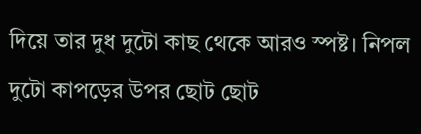দিয়ে তার দুধ দুটো কাছ থেকে আরও স্পষ্ট। নিপল দুটো কাপড়ের উপর ছোট ছোট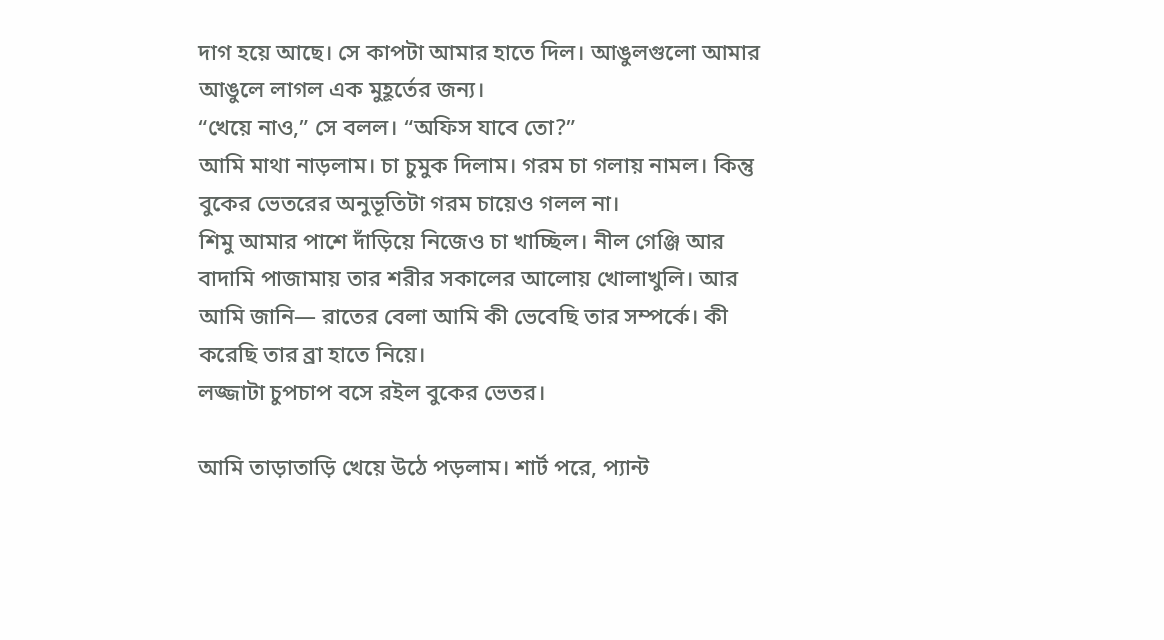দাগ হয়ে আছে। সে কাপটা আমার হাতে দিল। আঙুলগুলো আমার আঙুলে লাগল এক মুহূর্তের জন্য।
“খেয়ে নাও,” সে বলল। “অফিস যাবে তো?”
আমি মাথা নাড়লাম। চা চুমুক দিলাম। গরম চা গলায় নামল। কিন্তু বুকের ভেতরের অনুভূতিটা গরম চায়েও গলল না।
শিমু আমার পাশে দাঁড়িয়ে নিজেও চা খাচ্ছিল। নীল গেঞ্জি আর বাদামি পাজামায় তার শরীর সকালের আলোয় খোলাখুলি। আর আমি জানি— রাতের বেলা আমি কী ভেবেছি তার সম্পর্কে। কী করেছি তার ব্রা হাতে নিয়ে।
লজ্জাটা চুপচাপ বসে রইল বুকের ভেতর।

আমি তাড়াতাড়ি খেয়ে উঠে পড়লাম। শার্ট পরে, প্যান্ট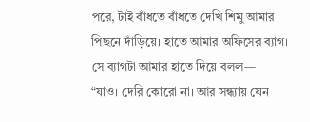পরে, টাই বাঁধতে বাঁধতে দেখি শিমু আমার পিছনে দাঁড়িয়ে। হাতে আমার অফিসের ব্যাগ।
সে ব্যাগটা আমার হাতে দিয়ে বলল—
“যাও। দেরি কোরো না। আর সন্ধ্যায় যেন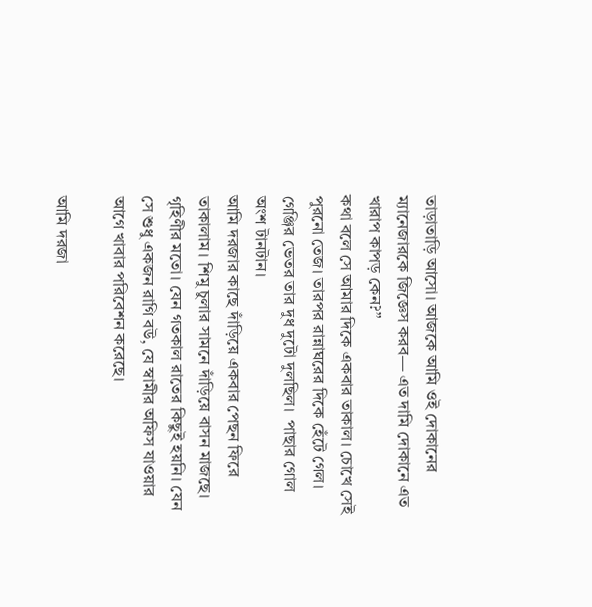তাড়াতাড়ি আসো। আজকে আমি ওই দোকানের ম্যানেজারকে জিজ্ঞেস করব— এত দামি দোকানে এত খারাপ কাপড় কেন?”
কথা বলে সে আমার দিকে একবার তাকাল। চোখে সেই পুরনো তেজ। তারপর রান্নাঘরের দিকে হেঁটে গেল।  গেঞ্জির ভেতর তার দুধ দুটো দুলছিল।  পাছার গোল অংশ টানটান।
আমি দরজার কাছে দাঁড়িয়ে একবার পেছন ফিরে তাকালাম। শিমু চুলার সামনে দাঁড়িয়ে বাসন মাজছে। গৃহিণীর মতো। যেন গতকাল রাতের কিছুই হয়নি। যেন সে শুধু একজন রাগি বউ, যে স্বামীর অফিস যাওয়ার আগে খাবার পরিবেশন করেছে।

আমি দরজা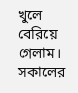খুলে বেরিয়ে গেলাম। সকালের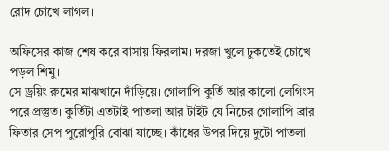রোদ চোখে লাগল।

অফিসের কাজ শেষ করে বাসায় ফিরলাম। দরজা খুলে ঢুকতেই চোখে পড়ল শিমু।
সে ড্রয়িং রুমের মাঝখানে দাঁড়িয়ে। গোলাপি কুর্তি আর কালো লেগিংস পরে প্রস্তুত। কুর্তিটা এতটাই পাতলা আর টাইট যে নিচের গোলাপি ব্রার ফিতার সেপ পুরোপুরি বোঝা যাচ্ছে। কাঁধের উপর দিয়ে দুটো পাতলা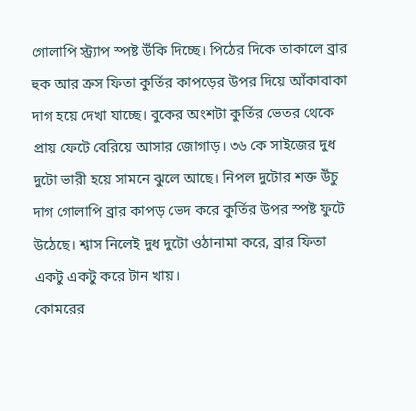গোলাপি স্ট্র্যাপ স্পষ্ট উঁকি দিচ্ছে। পিঠের দিকে তাকালে ব্রার হুক আর ক্রস ফিতা কুর্তির কাপড়ের উপর দিয়ে আঁকাবাকা দাগ হয়ে দেখা যাচ্ছে। বুকের অংশটা কুর্তির ভেতর থেকে প্রায় ফেটে বেরিয়ে আসার জোগাড়। ৩৬ কে সাইজের দুধ দুটো ভারী হয়ে সামনে ঝুলে আছে। নিপল দুটোর শক্ত উঁচু দাগ গোলাপি ব্রার কাপড় ভেদ করে কুর্তির উপর স্পষ্ট ফুটে উঠেছে। শ্বাস নিলেই দুধ দুটো ওঠানামা করে, ব্রার ফিতা একটু একটু করে টান খায়।
কোমরের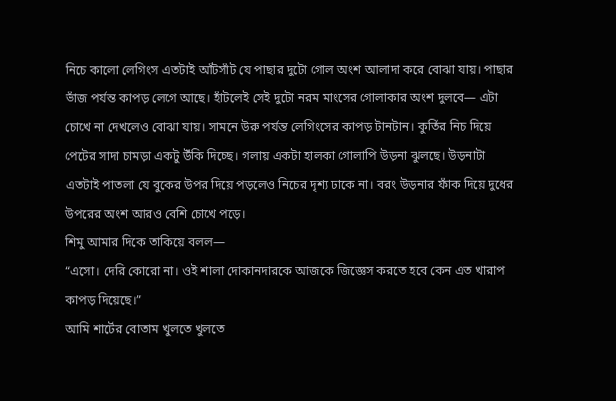নিচে কালো লেগিংস এতটাই আঁটসাঁট যে পাছার দুটো গোল অংশ আলাদা করে বোঝা যায়। পাছার ভাঁজ পর্যন্ত কাপড় লেগে আছে। হাঁটলেই সেই দুটো নরম মাংসের গোলাকার অংশ দুলবে— এটা চোখে না দেখলেও বোঝা যায়। সামনে উরু পর্যন্ত লেগিংসের কাপড় টানটান। কুর্তির নিচ দিয়ে পেটের সাদা চামড়া একটু উঁকি দিচ্ছে। গলায় একটা হালকা গোলাপি উড়না ঝুলছে। উড়নাটা এতটাই পাতলা যে বুকের উপর দিয়ে পড়লেও নিচের দৃশ্য ঢাকে না। বরং উড়নার ফাঁক দিয়ে দুধের উপরের অংশ আরও বেশি চোখে পড়ে।
শিমু আমার দিকে তাকিয়ে বলল—
“এসো। দেরি কোরো না। ওই শালা দোকানদারকে আজকে জিজ্ঞেস করতে হবে কেন এত খারাপ কাপড় দিয়েছে।”
আমি শার্টের বোতাম খুলতে খুলতে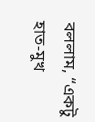বললাম, “একটু হাত-মুখ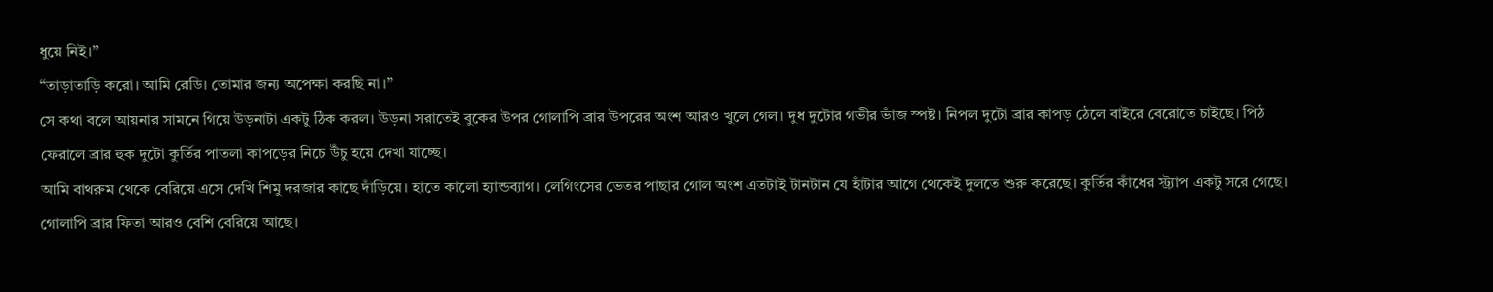ধুয়ে নিই।”
“তাড়াতাড়ি করো। আমি রেডি। তোমার জন্য অপেক্ষা করছি না।”
সে কথা বলে আয়নার সামনে গিয়ে উড়নাটা একটু ঠিক করল। উড়না সরাতেই বুকের উপর গোলাপি ব্রার উপরের অংশ আরও খুলে গেল। দুধ দুটোর গভীর ভাঁজ স্পষ্ট। নিপল দুটো ব্রার কাপড় ঠেলে বাইরে বেরোতে চাইছে। পিঠ ফেরালে ব্রার হুক দুটো কুর্তির পাতলা কাপড়ের নিচে উঁচু হয়ে দেখা যাচ্ছে।
আমি বাথরুম থেকে বেরিয়ে এসে দেখি শিমু দরজার কাছে দাঁড়িয়ে। হাতে কালো হ্যান্ডব্যাগ। লেগিংসের ভেতর পাছার গোল অংশ এতটাই টানটান যে হাঁটার আগে থেকেই দুলতে শুরু করেছে। কুর্তির কাঁধের স্ট্র্যাপ একটু সরে গেছে। গোলাপি ব্রার ফিতা আরও বেশি বেরিয়ে আছে।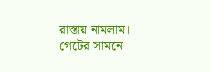রাস্তায় নামলাম। গেটের সামনে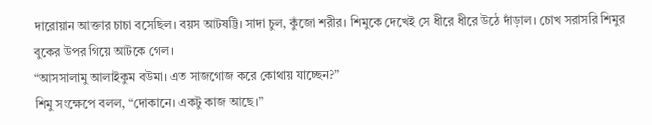দারোয়ান আক্তার চাচা বসেছিল। বয়স আটষট্টি। সাদা চুল, কুঁজো শরীর। শিমুকে দেখেই সে ধীরে ধীরে উঠে দাঁড়াল। চোখ সরাসরি শিমুর বুকের উপর গিয়ে আটকে গেল।
“আসসালামু আলাইকুম বউমা। এত সাজগোজ করে কোথায় যাচ্ছেন?”
শিমু সংক্ষেপে বলল, “দোকানে। একটু কাজ আছে।”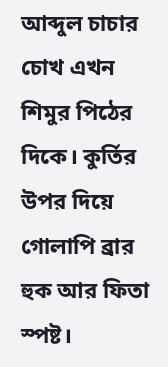আব্দুল চাচার চোখ এখন শিমুর পিঠের দিকে। কুর্তির উপর দিয়ে গোলাপি ব্রার হুক আর ফিতা স্পষ্ট।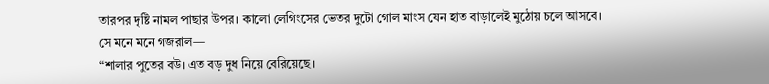তারপর দৃষ্টি নামল পাছার উপর। কালো লেগিংসের ভেতর দুটো গোল মাংস যেন হাত বাড়ালেই মুঠোয় চলে আসবে। সে মনে মনে গজরাল—
“শালার পুতের বউ। এত বড় দুধ নিয়ে বেরিয়েছে।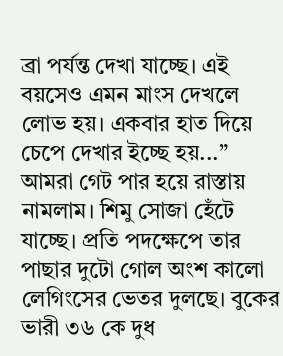ব্রা পর্যন্ত দেখা যাচ্ছে। এই বয়সেও এমন মাংস দেখলে লোভ হয়। একবার হাত দিয়ে চেপে দেখার ইচ্ছে হয়...”
আমরা গেট পার হয়ে রাস্তায় নামলাম। শিমু সোজা হেঁটে যাচ্ছে। প্রতি পদক্ষেপে তার পাছার দুটো গোল অংশ কালো লেগিংসের ভেতর দুলছে। বুকের ভারী ৩৬ কে দুধ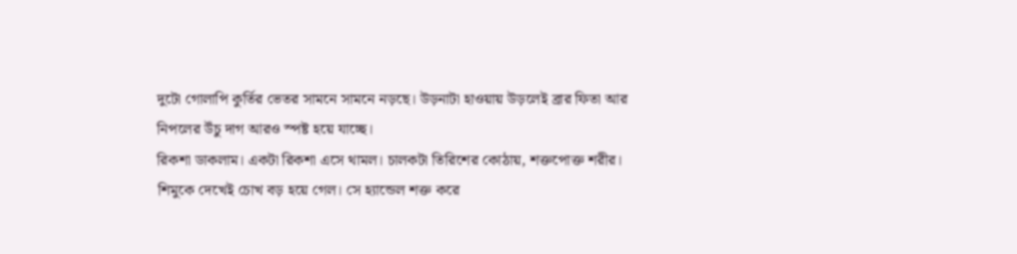দুটো গোলাপি কুর্তির ভেতর সামনে সামনে নড়ছে। উড়নাটা হাওয়ায় উড়লেই ব্রার ফিতা আর নিপলের উঁচু দাগ আরও স্পষ্ট হয়ে যাচ্ছে।
রিকশা ডাকলাম। একটা রিকশা এসে থামল। চালকটা তিরিশের কোঠায়, শক্তপোক্ত শরীর। শিমুকে দেখেই চোখ বড় হয়ে গেল। সে হ্যান্ডেল শক্ত করে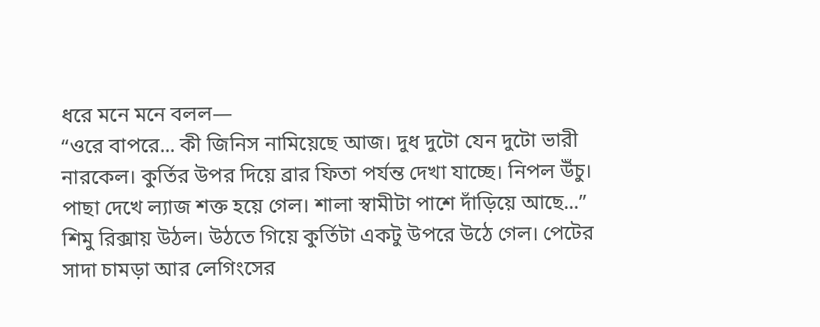ধরে মনে মনে বলল—
“ওরে বাপরে... কী জিনিস নামিয়েছে আজ। দুধ দুটো যেন দুটো ভারী নারকেল। কুর্তির উপর দিয়ে ব্রার ফিতা পর্যন্ত দেখা যাচ্ছে। নিপল উঁচু। পাছা দেখে ল্যাজ শক্ত হয়ে গেল। শালা স্বামীটা পাশে দাঁড়িয়ে আছে...”
শিমু রিক্সায় উঠল। উঠতে গিয়ে কুর্তিটা একটু উপরে উঠে গেল। পেটের সাদা চামড়া আর লেগিংসের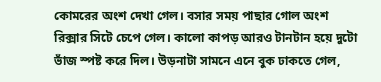কোমরের অংশ দেখা গেল। বসার সময় পাছার গোল অংশ রিক্সার সিটে চেপে গেল। কালো কাপড় আরও টানটান হয়ে দুটো ভাঁজ স্পষ্ট করে দিল। উড়নাটা সামনে এনে বুক ঢাকতে গেল,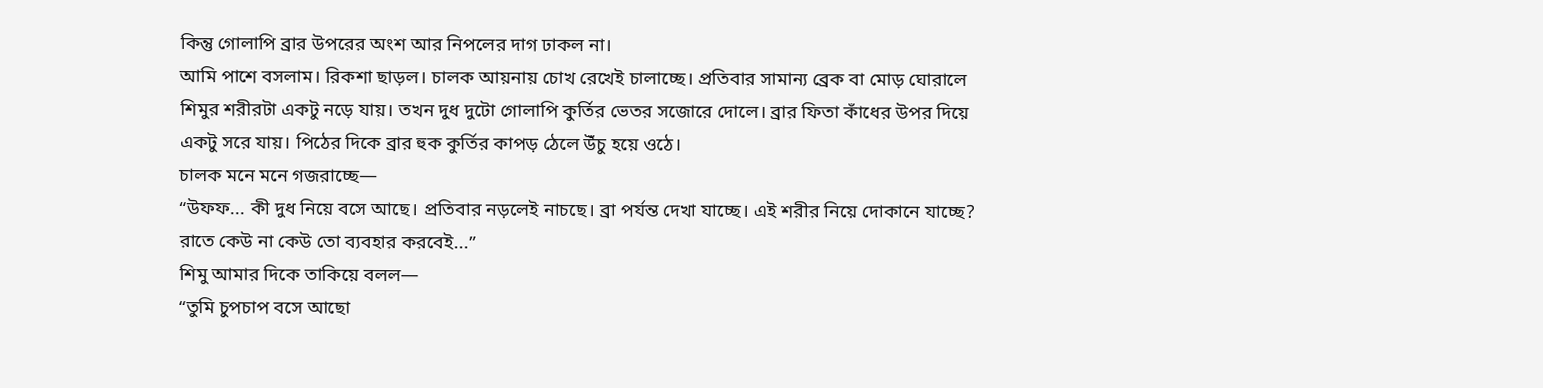কিন্তু গোলাপি ব্রার উপরের অংশ আর নিপলের দাগ ঢাকল না।
আমি পাশে বসলাম। রিকশা ছাড়ল। চালক আয়নায় চোখ রেখেই চালাচ্ছে। প্রতিবার সামান্য ব্রেক বা মোড় ঘোরালে শিমুর শরীরটা একটু নড়ে যায়। তখন দুধ দুটো গোলাপি কুর্তির ভেতর সজোরে দোলে। ব্রার ফিতা কাঁধের উপর দিয়ে একটু সরে যায়। পিঠের দিকে ব্রার হুক কুর্তির কাপড় ঠেলে উঁচু হয়ে ওঠে।
চালক মনে মনে গজরাচ্ছে—
“উফফ... কী দুধ নিয়ে বসে আছে। প্রতিবার নড়লেই নাচছে। ব্রা পর্যন্ত দেখা যাচ্ছে। এই শরীর নিয়ে দোকানে যাচ্ছে? রাতে কেউ না কেউ তো ব্যবহার করবেই...”
শিমু আমার দিকে তাকিয়ে বলল—
“তুমি চুপচাপ বসে আছো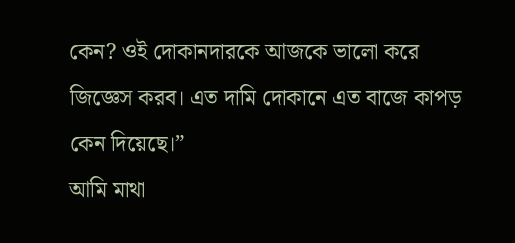কেন? ওই দোকানদারকে আজকে ভালো করে জিজ্ঞেস করব। এত দামি দোকানে এত বাজে কাপড় কেন দিয়েছে।”
আমি মাথা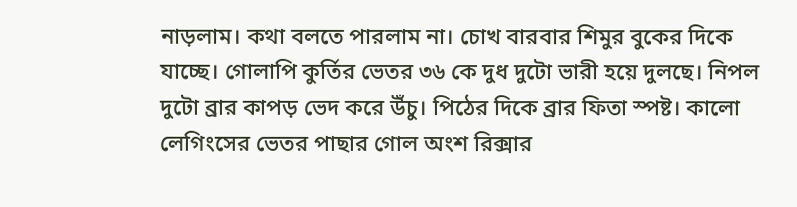নাড়লাম। কথা বলতে পারলাম না। চোখ বারবার শিমুর বুকের দিকে যাচ্ছে। গোলাপি কুর্তির ভেতর ৩৬ কে দুধ দুটো ভারী হয়ে দুলছে। নিপল দুটো ব্রার কাপড় ভেদ করে উঁচু। পিঠের দিকে ব্রার ফিতা স্পষ্ট। কালো লেগিংসের ভেতর পাছার গোল অংশ রিক্সার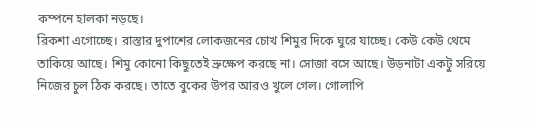কম্পনে হালকা নড়ছে।
রিকশা এগোচ্ছে। রাস্তার দুপাশের লোকজনের চোখ শিমুর দিকে ঘুরে যাচ্ছে। কেউ কেউ থেমে তাকিয়ে আছে। শিমু কোনো কিছুতেই ভ্রুক্ষেপ করছে না। সোজা বসে আছে। উড়নাটা একটু সরিয়ে নিজের চুল ঠিক করছে। তাতে বুকের উপর আরও খুলে গেল। গোলাপি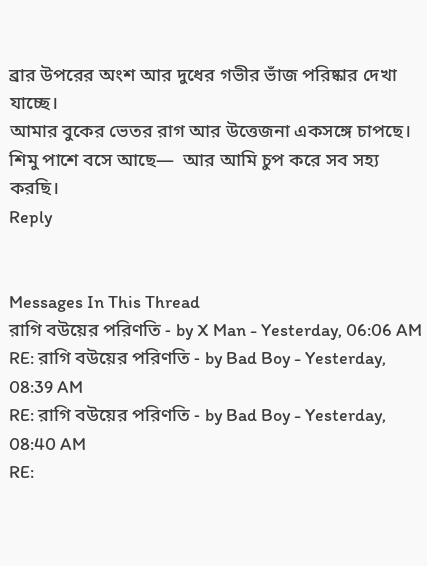ব্রার উপরের অংশ আর দুধের গভীর ভাঁজ পরিষ্কার দেখা যাচ্ছে।
আমার বুকের ভেতর রাগ আর উত্তেজনা একসঙ্গে চাপছে। শিমু পাশে বসে আছে—  আর আমি চুপ করে সব সহ্য করছি।
Reply


Messages In This Thread
রাগি বউয়ের পরিণতি - by X Man - Yesterday, 06:06 AM
RE: রাগি বউয়ের পরিণতি - by Bad Boy - Yesterday, 08:39 AM
RE: রাগি বউয়ের পরিণতি - by Bad Boy - Yesterday, 08:40 AM
RE: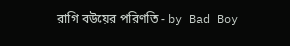রাগি বউয়ের পরিণতি - by Bad Boy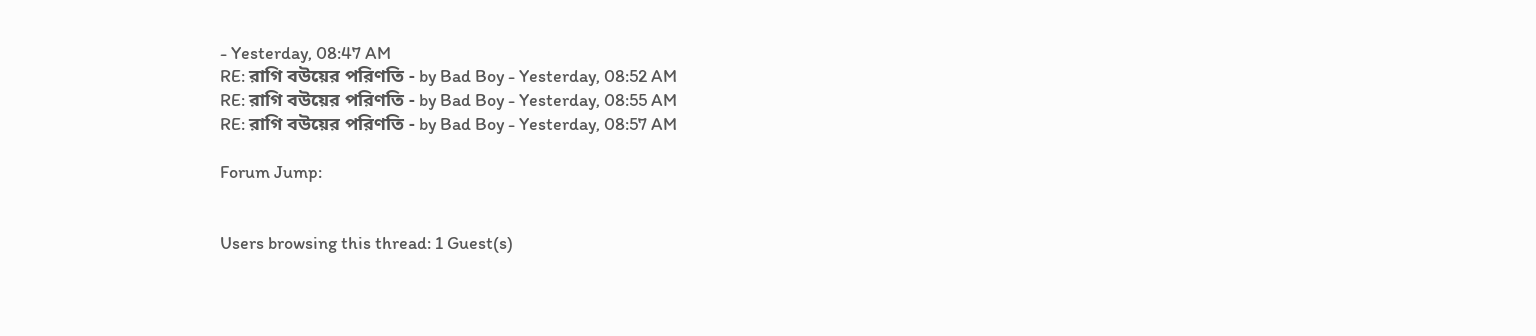- Yesterday, 08:47 AM
RE: রাগি বউয়ের পরিণতি - by Bad Boy - Yesterday, 08:52 AM
RE: রাগি বউয়ের পরিণতি - by Bad Boy - Yesterday, 08:55 AM
RE: রাগি বউয়ের পরিণতি - by Bad Boy - Yesterday, 08:57 AM

Forum Jump:


Users browsing this thread: 1 Guest(s)